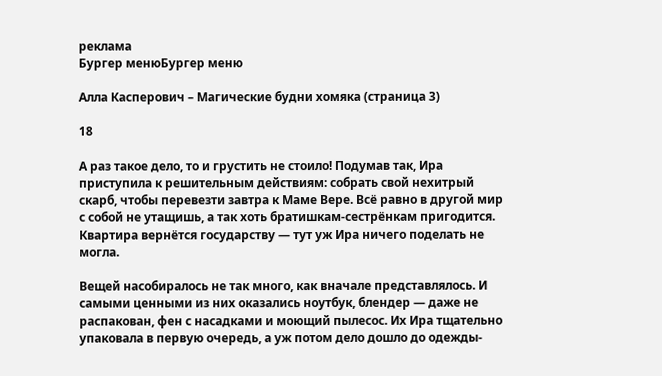реклама
Бургер менюБургер меню

Алла Касперович – Магические будни хомяка (страница 3)

18

А раз такое дело, то и грустить не стоило! Подумав так, Ира приступила к решительным действиям: собрать свой нехитрый скарб, чтобы перевезти завтра к Маме Вере. Всё равно в другой мир с собой не утащишь, а так хоть братишкам-сестрёнкам пригодится. Квартира вернётся государству — тут уж Ира ничего поделать не могла.

Вещей насобиралось не так много, как вначале представлялось. И самыми ценными из них оказались ноутбук, блендер — даже не распакован, фен с насадками и моющий пылесос. Их Ира тщательно упаковала в первую очередь, а уж потом дело дошло до одежды-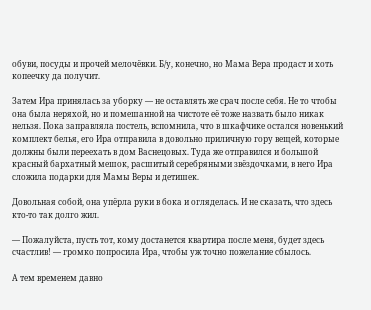обуви, посуды и прочей мелочёвки. Б/у, конечно, но Мама Вера продаст и хоть копеечку да получит.

Затем Ира принялась за уборку — не оставлять же срач после себя. Не то чтобы она была неряхой, но и помешанной на чистоте её тоже назвать было никак нельзя. Пока заправляла постель, вспомнила, что в шкафчике остался новенький комплект белья, его Ира отправила в довольно приличную гору вещей, которые должны были переехать в дом Васнецовых. Туда же отправился и большой красный бархатный мешок, расшитый серебряными звёздочками, в него Ира сложила подарки для Мамы Веры и детишек.

Довольная собой, она упёрла руки в бока и огляделась. И не сказать, что здесь кто-то так долго жил.

— Пожалуйста, пусть тот, кому достанется квартира после меня, будет здесь счастлив! — громко попросила Ира, чтобы уж точно пожелание сбылось.

А тем временем давно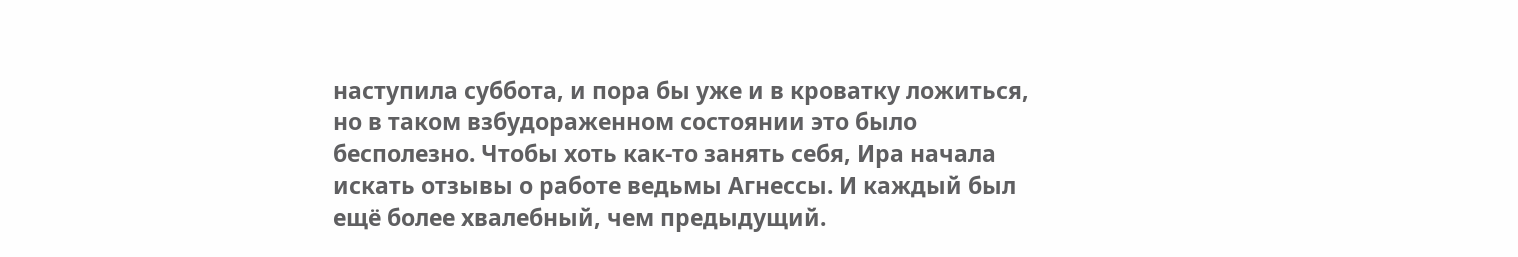наступила суббота, и пора бы уже и в кроватку ложиться, но в таком взбудораженном состоянии это было бесполезно. Чтобы хоть как-то занять себя, Ира начала искать отзывы о работе ведьмы Агнессы. И каждый был ещё более хвалебный, чем предыдущий.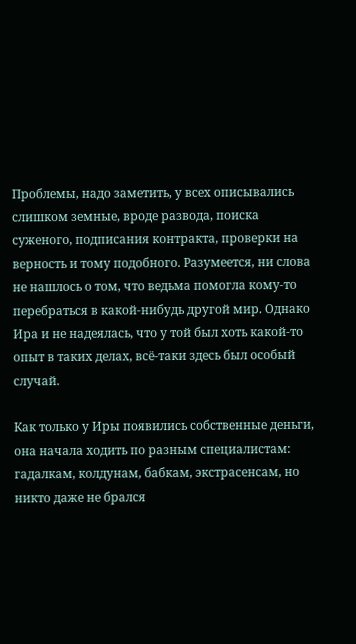Проблемы, надо заметить, у всех описывались слишком земные, вроде развода, поиска суженого, подписания контракта, проверки на верность и тому подобного. Разумеется, ни слова не нашлось о том, что ведьма помогла кому-то перебраться в какой-нибудь другой мир. Однако Ира и не надеялась, что у той был хоть какой-то опыт в таких делах, всё-таки здесь был особый случай.

Как только у Иры появились собственные деньги, она начала ходить по разным специалистам: гадалкам, колдунам, бабкам, экстрасенсам, но никто даже не брался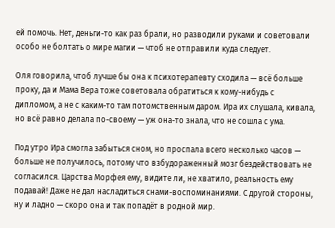ей помочь. Нет, деньги-то как раз брали, но разводили руками и советовали особо не болтать о мире магии — чтоб не отправили куда следует.

Оля говорила, чтоб лучше бы она к психотерапевту сходила — всё больше проку, да и Мама Вера тоже советовала обратиться к кому-нибудь с дипломом, а не с каким-то там потомственным даром. Ира их слушала, кивала, но всё равно делала по-своему — уж она-то знала, что не сошла с ума.

Под утро Ира смогла забыться сном, но проспала всего несколько часов — больше не получилось, потому что взбудораженный мозг бездействовать не согласился. Царства Морфея ему, видите ли, не хватило, реальность ему подавай! Даже не дал насладиться снами-воспоминаниями. С другой стороны, ну и ладно — скоро она и так попадёт в родной мир.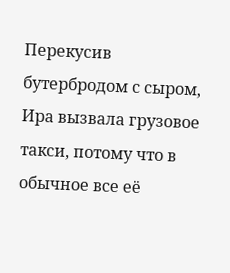Перекусив бутербродом с сыром, Ира вызвала грузовое такси, потому что в обычное все её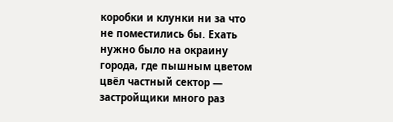коробки и клунки ни за что не поместились бы. Ехать нужно было на окраину города, где пышным цветом цвёл частный сектор — застройщики много раз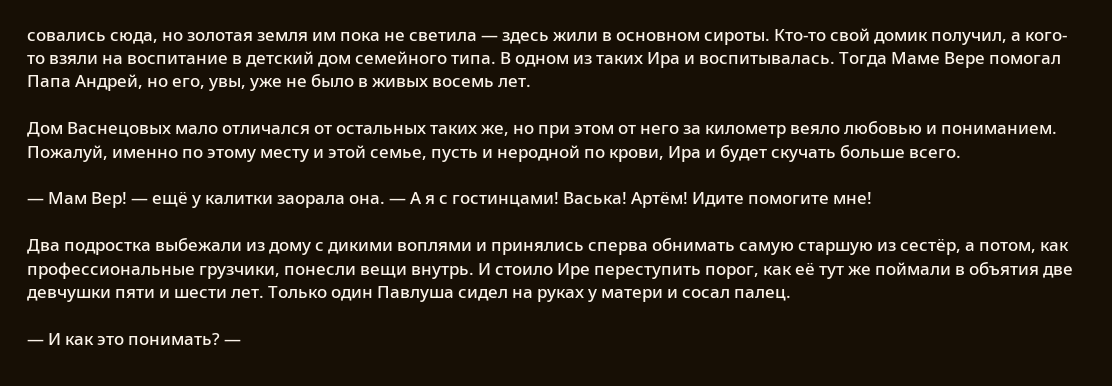совались сюда, но золотая земля им пока не светила — здесь жили в основном сироты. Кто-то свой домик получил, а кого-то взяли на воспитание в детский дом семейного типа. В одном из таких Ира и воспитывалась. Тогда Маме Вере помогал Папа Андрей, но его, увы, уже не было в живых восемь лет.

Дом Васнецовых мало отличался от остальных таких же, но при этом от него за километр веяло любовью и пониманием. Пожалуй, именно по этому месту и этой семье, пусть и неродной по крови, Ира и будет скучать больше всего.

— Мам Вер! — ещё у калитки заорала она. — А я с гостинцами! Васька! Артём! Идите помогите мне!

Два подростка выбежали из дому с дикими воплями и принялись сперва обнимать самую старшую из сестёр, а потом, как профессиональные грузчики, понесли вещи внутрь. И стоило Ире переступить порог, как её тут же поймали в объятия две девчушки пяти и шести лет. Только один Павлуша сидел на руках у матери и сосал палец.

— И как это понимать? —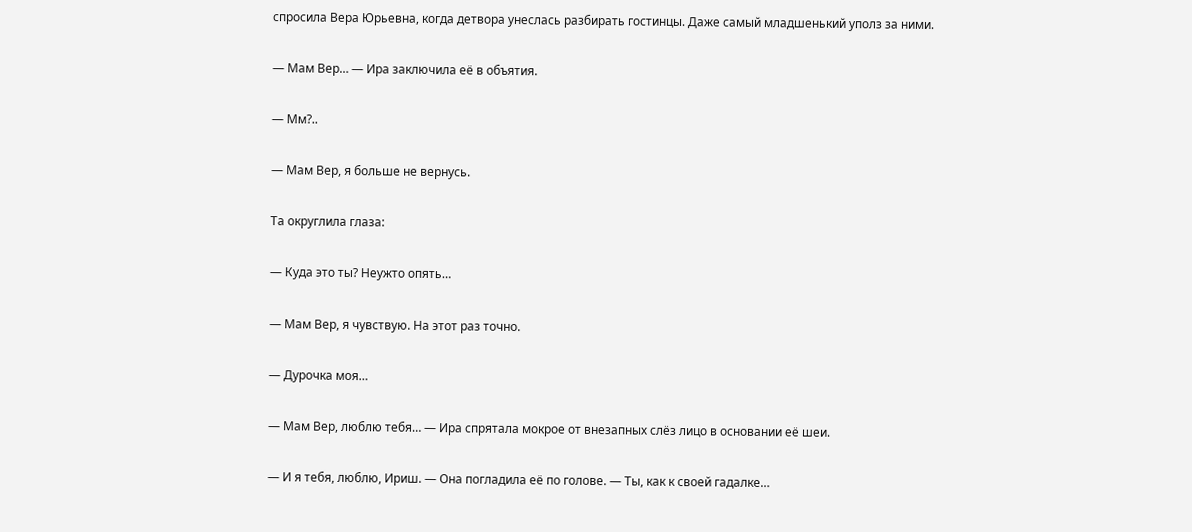спросила Вера Юрьевна, когда детвора унеслась разбирать гостинцы. Даже самый младшенький уполз за ними.

— Мам Вер… — Ира заключила её в объятия.

— Мм?..

— Мам Вер, я больше не вернусь.

Та округлила глаза:

— Куда это ты? Неужто опять…

— Мам Вер, я чувствую. На этот раз точно.

— Дурочка моя…

— Мам Вер, люблю тебя… — Ира спрятала мокрое от внезапных слёз лицо в основании её шеи.

— И я тебя, люблю, Ириш. — Она погладила её по голове. — Ты, как к своей гадалке…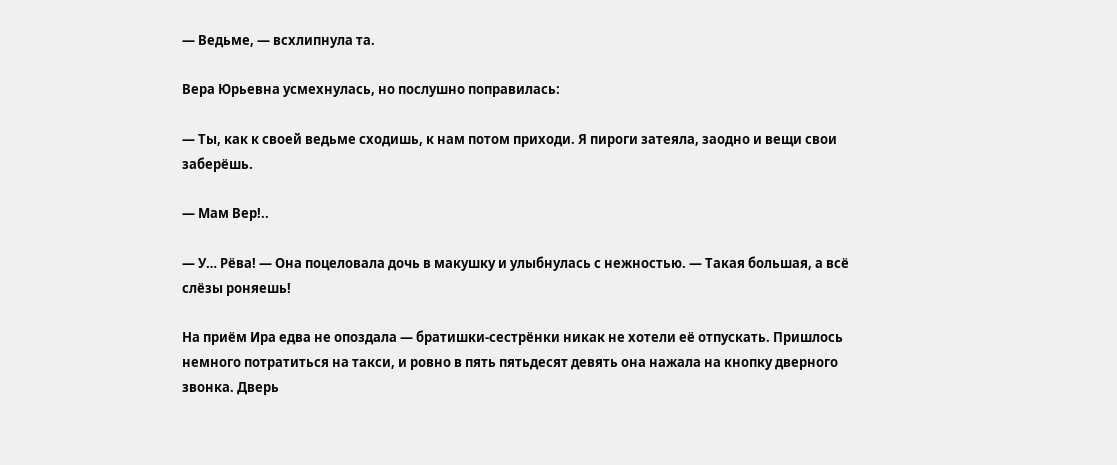— Ведьме, — всхлипнула та.

Вера Юрьевна усмехнулась, но послушно поправилась:

— Ты, как к своей ведьме сходишь, к нам потом приходи. Я пироги затеяла, заодно и вещи свои заберёшь.

— Мам Вер!..

— У… Рёва! — Она поцеловала дочь в макушку и улыбнулась с нежностью. — Такая большая, а всё слёзы роняешь!

На приём Ира едва не опоздала — братишки-сестрёнки никак не хотели её отпускать. Пришлось немного потратиться на такси, и ровно в пять пятьдесят девять она нажала на кнопку дверного звонка. Дверь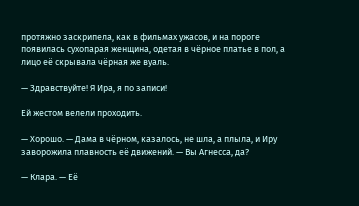протяжно заскрипела, как в фильмах ужасов, и на пороге появилась сухопарая женщина, одетая в чёрное платье в пол, а лицо её скрывала чёрная же вуаль.

— Здравствуйте! Я Ира, я по записи!

Ей жестом велели проходить.

— Хорошо. — Дама в чёрном, казалось, не шла, а плыла, и Иру заворожила плавность её движений. — Вы Агнесса, да?

— Клара. — Её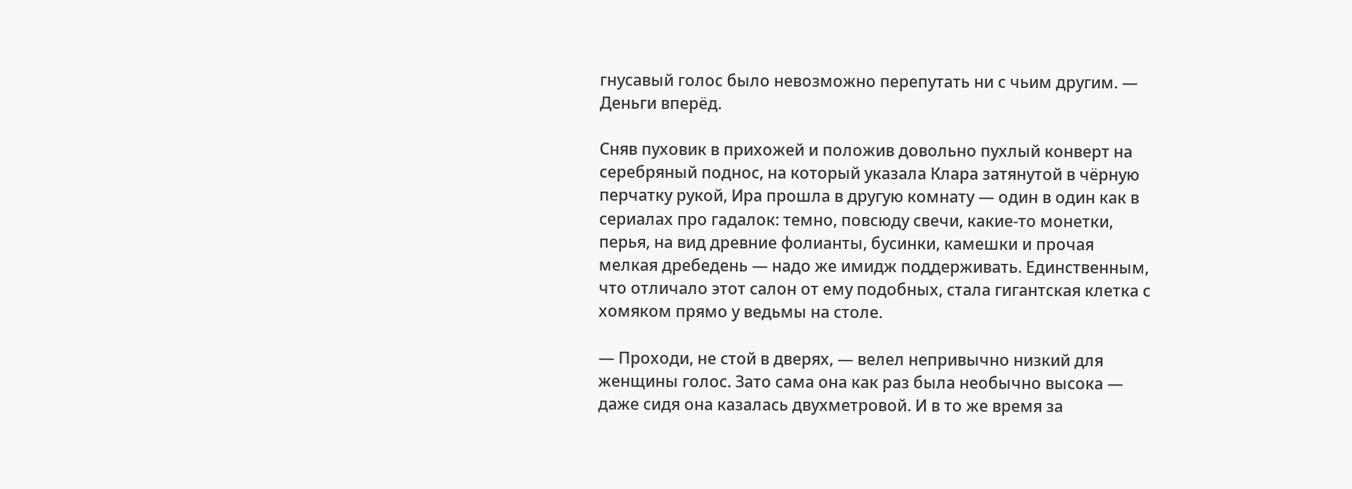гнусавый голос было невозможно перепутать ни с чьим другим. — Деньги вперёд.

Сняв пуховик в прихожей и положив довольно пухлый конверт на серебряный поднос, на который указала Клара затянутой в чёрную перчатку рукой, Ира прошла в другую комнату — один в один как в сериалах про гадалок: темно, повсюду свечи, какие-то монетки, перья, на вид древние фолианты, бусинки, камешки и прочая мелкая дребедень — надо же имидж поддерживать. Единственным, что отличало этот салон от ему подобных, стала гигантская клетка с хомяком прямо у ведьмы на столе.

— Проходи, не стой в дверях, — велел непривычно низкий для женщины голос. Зато сама она как раз была необычно высока — даже сидя она казалась двухметровой. И в то же время за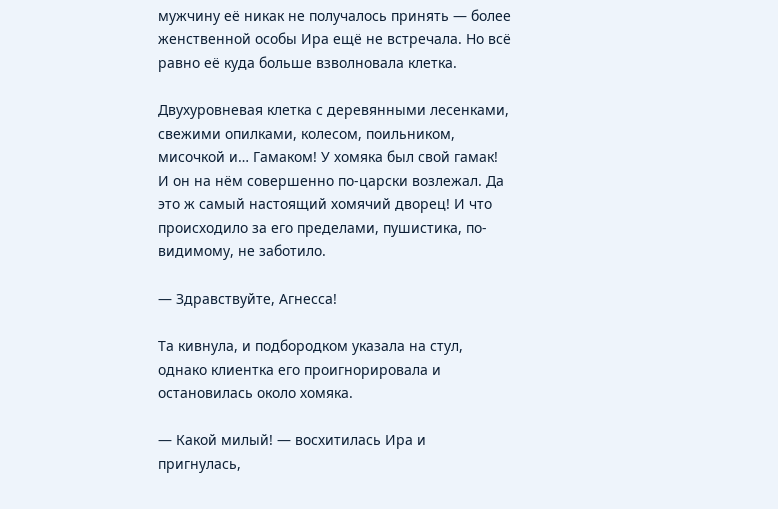мужчину её никак не получалось принять — более женственной особы Ира ещё не встречала. Но всё равно её куда больше взволновала клетка.

Двухуровневая клетка с деревянными лесенками, свежими опилками, колесом, поильником, мисочкой и… Гамаком! У хомяка был свой гамак! И он на нём совершенно по-царски возлежал. Да это ж самый настоящий хомячий дворец! И что происходило за его пределами, пушистика, по-видимому, не заботило.

— Здравствуйте, Агнесса!

Та кивнула, и подбородком указала на стул, однако клиентка его проигнорировала и остановилась около хомяка.

— Какой милый! — восхитилась Ира и пригнулась,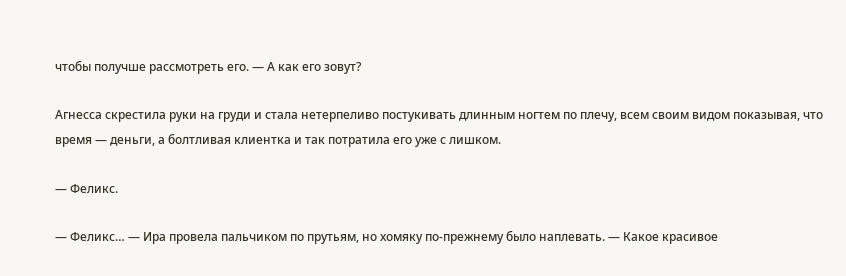чтобы получше рассмотреть его. — А как его зовут?

Агнесса скрестила руки на груди и стала нетерпеливо постукивать длинным ногтем по плечу, всем своим видом показывая, что время — деньги, а болтливая клиентка и так потратила его уже с лишком.

— Феликс.

— Феликс… — Ира провела пальчиком по прутьям, но хомяку по-прежнему было наплевать. — Какое красивое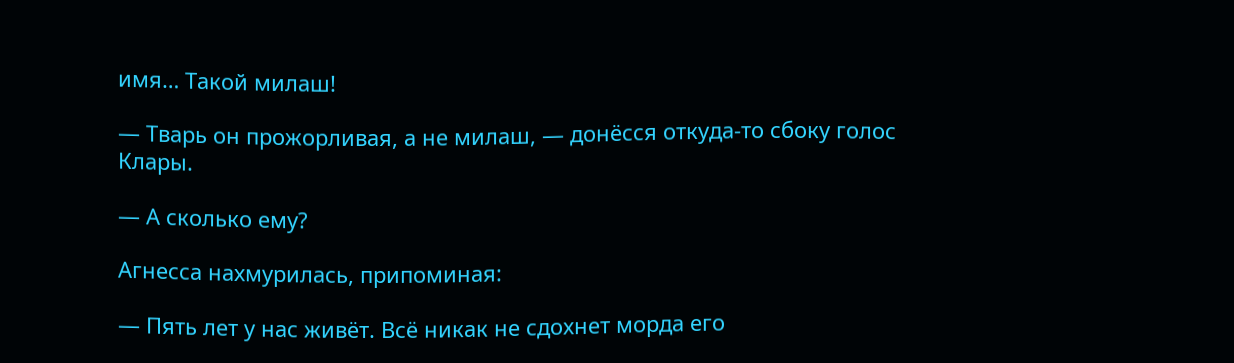имя… Такой милаш!

— Тварь он прожорливая, а не милаш, — донёсся откуда-то сбоку голос Клары.

— А сколько ему?

Агнесса нахмурилась, припоминая:

— Пять лет у нас живёт. Всё никак не сдохнет морда его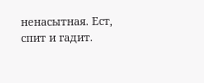ненасытная. Ест, спит и гадит.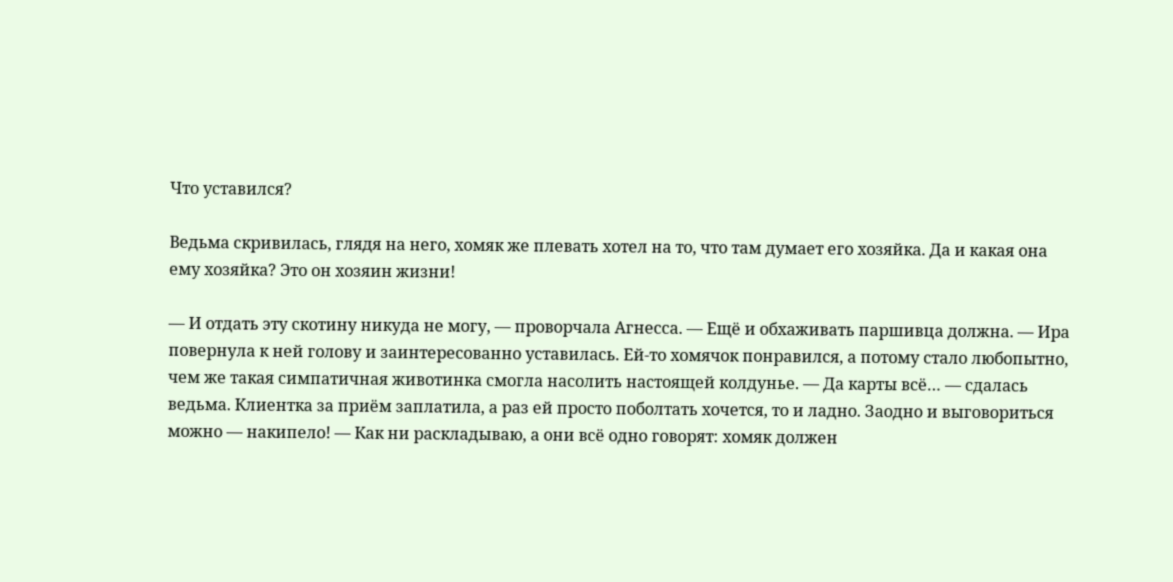Что уставился?

Ведьма скривилась, глядя на него, хомяк же плевать хотел на то, что там думает его хозяйка. Да и какая она ему хозяйка? Это он хозяин жизни!

— И отдать эту скотину никуда не могу, — проворчала Агнесса. — Ещё и обхаживать паршивца должна. — Ира повернула к ней голову и заинтересованно уставилась. Ей-то хомячок понравился, а потому стало любопытно, чем же такая симпатичная животинка смогла насолить настоящей колдунье. — Да карты всё… — сдалась ведьма. Клиентка за приём заплатила, а раз ей просто поболтать хочется, то и ладно. Заодно и выговориться можно — накипело! — Как ни раскладываю, а они всё одно говорят: хомяк должен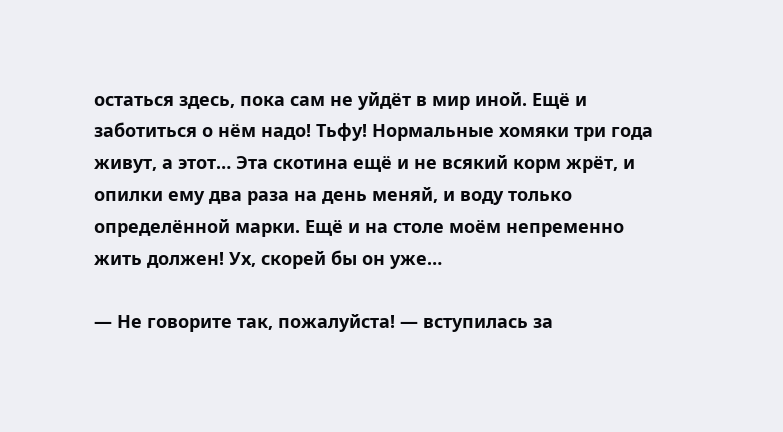остаться здесь, пока сам не уйдёт в мир иной. Ещё и заботиться о нём надо! Тьфу! Нормальные хомяки три года живут, а этот… Эта скотина ещё и не всякий корм жрёт, и опилки ему два раза на день меняй, и воду только определённой марки. Ещё и на столе моём непременно жить должен! Ух, скорей бы он уже…

— Не говорите так, пожалуйста! — вступилась за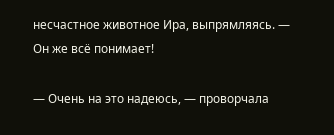несчастное животное Ира, выпрямляясь. — Он же всё понимает!

— Очень на это надеюсь, — проворчала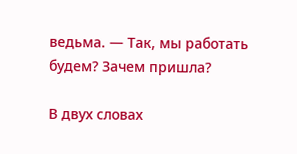ведьма. — Так, мы работать будем? Зачем пришла?

В двух словах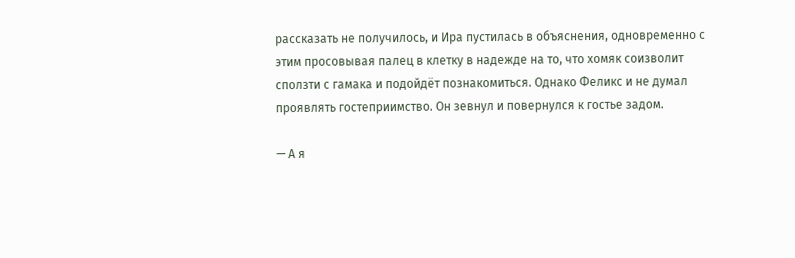рассказать не получилось, и Ира пустилась в объяснения, одновременно с этим просовывая палец в клетку в надежде на то, что хомяк соизволит сползти с гамака и подойдёт познакомиться. Однако Феликс и не думал проявлять гостеприимство. Он зевнул и повернулся к гостье задом.

— А я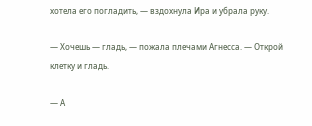хотела его погладить, — вздохнула Ира и убрала руку.

— Хочешь — гладь, — пожала плечами Агнесса. — Открой клетку и гладь.

— А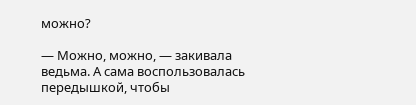можно?

— Можно, можно, — закивала ведьма. А сама воспользовалась передышкой, чтобы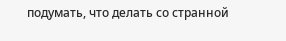подумать, что делать со странной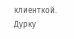клиенткой. Дурку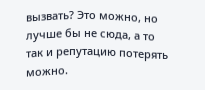вызвать? Это можно, но лучше бы не сюда, а то так и репутацию потерять можно.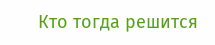Кто тогда решится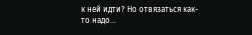к ней идти? Но отвязаться как-то надо…